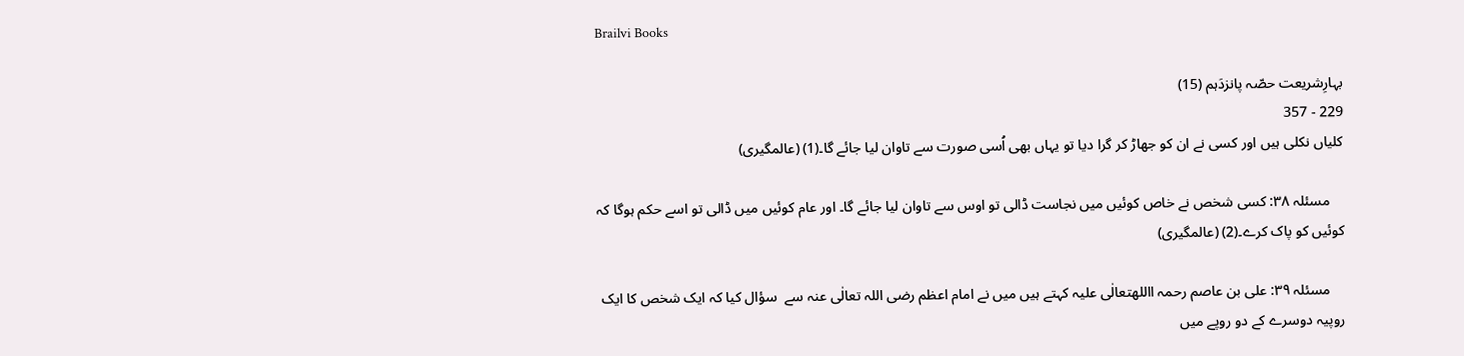Brailvi Books

بہارِشریعت حصّہ پانزدَہم (15)
229 - 357
کلیاں نکلی ہیں اور کسی نے ان کو جھاڑ کر گرا دیا تو یہاں بھی اُسی صورت سے تاوان لیا جائے گا۔(1) (عالمگیری)

    مسئلہ ۳۸: کسی شخص نے خاص کوئیں میں نجاست ڈالی تو اوس سے تاوان لیا جائے گا۔ اور عام کوئیں میں ڈالی تو اسے حکم ہوگا کہ کوئیں کو پاک کرے۔(2) (عالمگیری)

    مسئلہ ۳۹: علی بن عاصم رحمہ االلهتعالٰی علیہ کہتے ہیں میں نے امام اعظم رضی اللہ تعالٰی عنہ سے  سؤال کیا کہ ایک شخص کا ایک روپیہ دوسرے کے دو روپے میں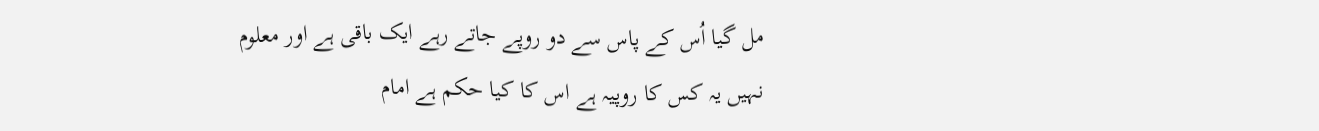مل گیا اُس کے پاس سے دو روپے جاتے رہے ایک باقی ہے اور معلوم نہیں یہ کس کا روپیہ ہے اس کا کیا حکم ہے امام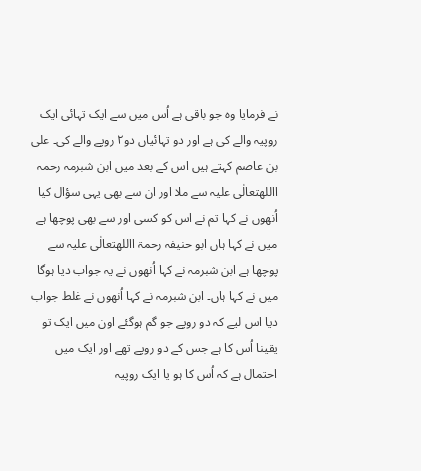نے فرمایا وہ جو باقی ہے اُس میں سے ایک تہائی ایک روپیہ والے کی ہے اور دو تہائیاں دو۲ روپے والے کی۔ علی بن عاصم کہتے ہیں اس کے بعد میں ابن شبرمہ رحمہ االلهتعالٰی علیہ سے ملا اور ان سے بھی یہی سؤال کیا اُنھوں نے کہا تم نے اس کو کسی اور سے بھی پوچھا ہے میں نے کہا ہاں ابو حنیفہ رحمۃ االلهتعالٰی علیہ سے پوچھا ہے ابن شبرمہ نے کہا اُنھوں نے یہ جواب دیا ہوگا میں نے کہا ہاں۔ ابن شبرمہ نے کہا اُنھوں نے غلط جواب دیا اس لیے کہ دو روپے جو گم ہوگئے اون میں ایک تو یقینا اُس کا ہے جس کے دو روپے تھے اور ایک میں احتمال ہے کہ اُس کا ہو یا ایک روپیہ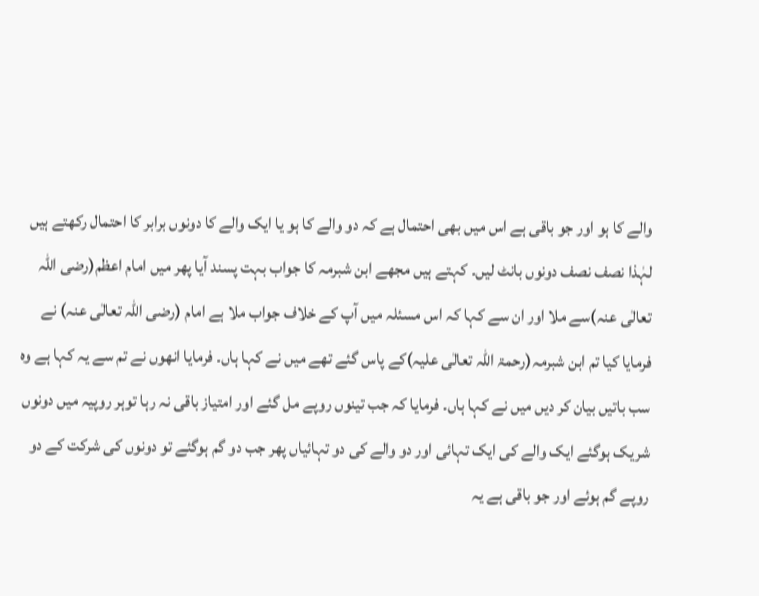والے کا ہو اور جو باقی ہے اس میں بھی احتمال ہے کہ دو والے کا ہو یا ایک والے کا دونوں برابر کا احتمال رکھتے ہیں لہٰذا نصف نصف دونوں بانٹ لیں۔ کہتے ہیں مجھے ابن شبرمہ کا جواب بہت پسند آیا پھر میں امام اعظم(رضی اللہ تعالٰی عنہ)سے ملا اور ان سے کہا کہ اس مسئلہ میں آپ کے خلاف جواب ملا ہے امام (رضی اللہ تعالٰی عنہ) نے فرمایا کیا تم ابن شبرمہ(رحمۃ اللہ تعالٰی علیہ)کے پاس گئے تھے میں نے کہا ہاں۔ فرمایا انھوں نے تم سے یہ کہا ہے وہ سب باتیں بیان کر دیں میں نے کہا ہاں۔ فرمایا کہ جب تینوں روپے مل گئے اور امتیاز باقی نہ رہا توہر روپیہ میں دونوں شریک ہوگئے ایک والے کی ایک تہائی اور دو والے کی دو تہائیاں پھر جب دو گم ہوگئے تو دونوں کی شرکت کے دو روپے گم ہوئے اور جو باقی ہے یہ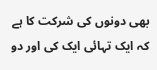بھی دونوں کی شرکت کا ہے کہ ایک تہائی ایک کی اور دو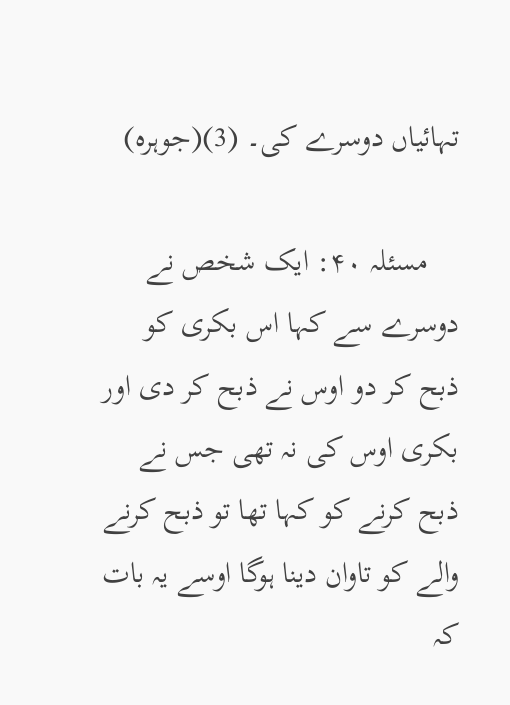تہائیاں دوسرے کی۔ (3)(جوہرہ)

    مسئلہ ۴۰: ایک شخص نے دوسرے سے کہا اس بکری کو ذبح کر دو اوس نے ذبح کر دی اور بکری اوس کی نہ تھی جس نے ذبح کرنے کو کہا تھا تو ذبح کرنے والے کو تاوان دینا ہوگا اوسے یہ بات کہ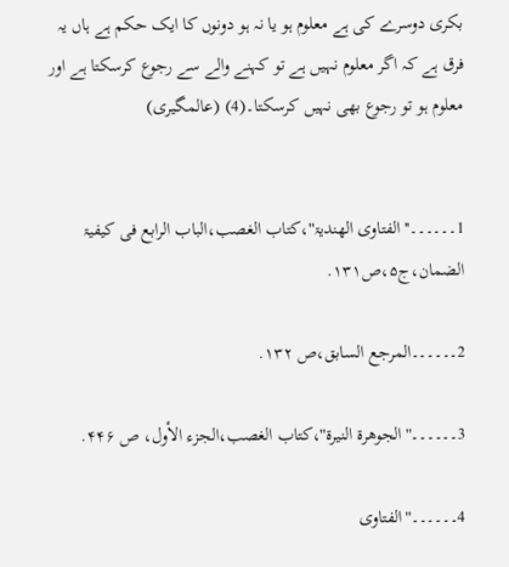بکری دوسرے کی ہے معلوم ہو یا نہ ہو دونوں کا ایک حکم ہے ہاں یہ فرق ہے کہ اگر معلوم نہیں ہے تو کہنے والے سے رجوع کرسکتا ہے اور معلوم ہو تو رجوع بھی نہیں کرسکتا۔(4) (عالمگیری)


1۔۔۔۔۔۔''الفتاوی الھندیۃ''،کتاب الغصب،الباب الرابع فی کیفیۃ الضمان،ج۵،ص۱۳۱.

2۔۔۔۔۔۔المرجع السابق،ص ۱۳۲.

3۔۔۔۔۔۔''الجوھرۃ النیرۃ''،کتاب الغصب،الجزء الأول، ص ۴۴۶.

4۔۔۔۔۔۔''الفتاوی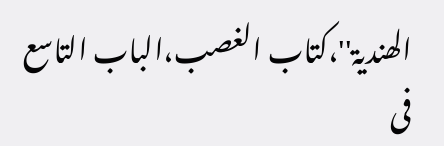الھندیۃ''،کتاب الغصب،الباب التاسع فی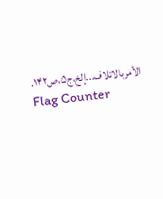الأمربالاتلاف...إلخ،ج۵،ص۱۴۲.
Flag Counter